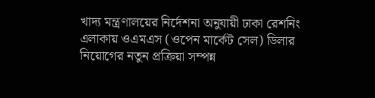খাদ্য মন্ত্রণালয়ের নির্দেশনা অনুযায়ী ঢাকা রেশনিং এলাকায় ওএমএস (ওপেন মার্কেট সেল) ডিলার নিয়োগের নতুন প্রক্রিয়া সম্পন্ন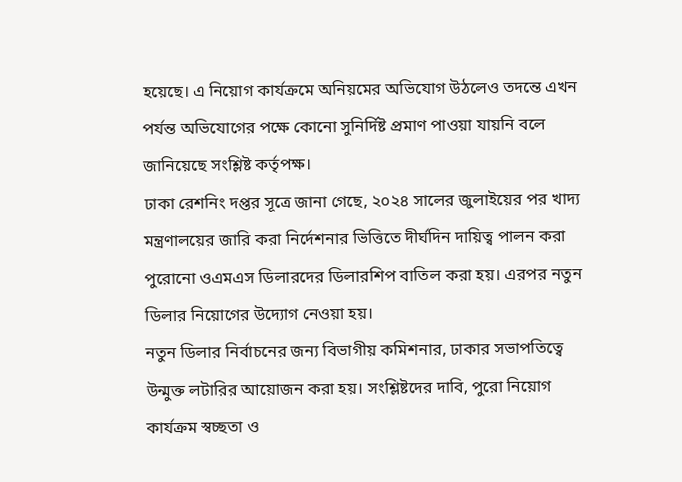হয়েছে। এ নিয়োগ কার্যক্রমে অনিয়মের অভিযোগ উঠলেও তদন্তে এখন পর্যন্ত অভিযোগের পক্ষে কোনো সুনির্দিষ্ট প্রমাণ পাওয়া যায়নি বলে জানিয়েছে সংশ্লিষ্ট কর্তৃপক্ষ।
ঢাকা রেশনিং দপ্তর সূত্রে জানা গেছে, ২০২৪ সালের জুলাইয়ের পর খাদ্য মন্ত্রণালয়ের জারি করা নির্দেশনার ভিত্তিতে দীর্ঘদিন দায়িত্ব পালন করা পুরোনো ওএমএস ডিলারদের ডিলারশিপ বাতিল করা হয়। এরপর নতুন ডিলার নিয়োগের উদ্যোগ নেওয়া হয়।
নতুন ডিলার নির্বাচনের জন্য বিভাগীয় কমিশনার, ঢাকার সভাপতিত্বে উন্মুক্ত লটারির আয়োজন করা হয়। সংশ্লিষ্টদের দাবি, পুরো নিয়োগ কার্যক্রম স্বচ্ছতা ও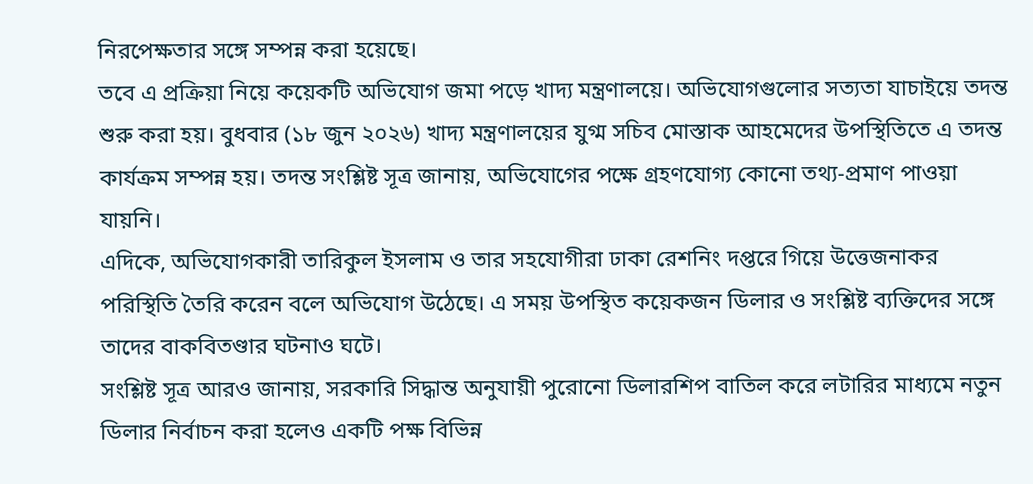নিরপেক্ষতার সঙ্গে সম্পন্ন করা হয়েছে।
তবে এ প্রক্রিয়া নিয়ে কয়েকটি অভিযোগ জমা পড়ে খাদ্য মন্ত্রণালয়ে। অভিযোগগুলোর সত্যতা যাচাইয়ে তদন্ত শুরু করা হয়। বুধবার (১৮ জুন ২০২৬) খাদ্য মন্ত্রণালয়ের যুগ্ম সচিব মোস্তাক আহমেদের উপস্থিতিতে এ তদন্ত কার্যক্রম সম্পন্ন হয়। তদন্ত সংশ্লিষ্ট সূত্র জানায়, অভিযোগের পক্ষে গ্রহণযোগ্য কোনো তথ্য-প্রমাণ পাওয়া যায়নি।
এদিকে, অভিযোগকারী তারিকুল ইসলাম ও তার সহযোগীরা ঢাকা রেশনিং দপ্তরে গিয়ে উত্তেজনাকর পরিস্থিতি তৈরি করেন বলে অভিযোগ উঠেছে। এ সময় উপস্থিত কয়েকজন ডিলার ও সংশ্লিষ্ট ব্যক্তিদের সঙ্গে তাদের বাকবিতণ্ডার ঘটনাও ঘটে।
সংশ্লিষ্ট সূত্র আরও জানায়, সরকারি সিদ্ধান্ত অনুযায়ী পুরোনো ডিলারশিপ বাতিল করে লটারির মাধ্যমে নতুন ডিলার নির্বাচন করা হলেও একটি পক্ষ বিভিন্ন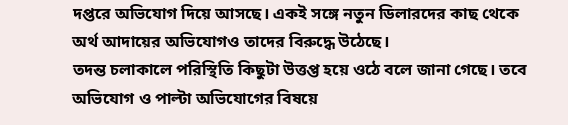দপ্তরে অভিযোগ দিয়ে আসছে। একই সঙ্গে নতুন ডিলারদের কাছ থেকে অর্থ আদায়ের অভিযোগও তাদের বিরুদ্ধে উঠেছে।
তদন্ত চলাকালে পরিস্থিতি কিছুটা উত্তপ্ত হয়ে ওঠে বলে জানা গেছে। তবে অভিযোগ ও পাল্টা অভিযোগের বিষয়ে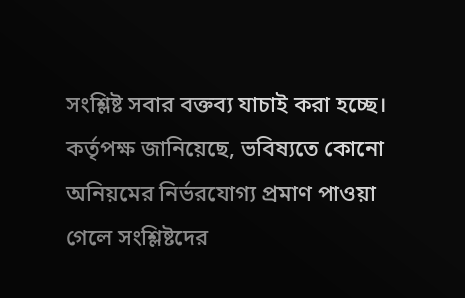সংশ্লিষ্ট সবার বক্তব্য যাচাই করা হচ্ছে।
কর্তৃপক্ষ জানিয়েছে, ভবিষ্যতে কোনো অনিয়মের নির্ভরযোগ্য প্রমাণ পাওয়া গেলে সংশ্লিষ্টদের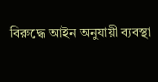বিরুদ্ধে আইন অনুযায়ী ব্যবস্থা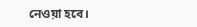নেওয়া হবে।